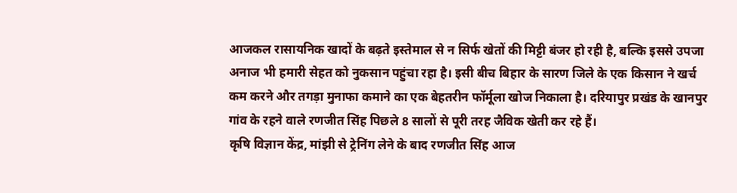आजकल रासायनिक खादों के बढ़ते इस्तेमाल से न सिर्फ खेतों की मिट्टी बंजर हो रही है, बल्कि इससे उपजा अनाज भी हमारी सेहत को नुकसान पहुंचा रहा है। इसी बीच बिहार के सारण जिले के एक किसान ने खर्च कम करने और तगड़ा मुनाफा कमाने का एक बेहतरीन फॉर्मूला खोज निकाला है। दरियापुर प्रखंड के खानपुर गांव के रहने वाले रणजीत सिंह पिछले 8 सालों से पूरी तरह जैविक खेती कर रहे हैं।
कृषि विज्ञान केंद्र, मांझी से ट्रेनिंग लेने के बाद रणजीत सिंह आज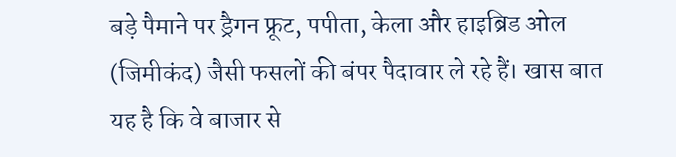बड़े पैमाने पर ड्रैगन फ्रूट, पपीता, केला और हाइब्रिड ओल (जिमीकंद) जैसी फसलों की बंपर पैदावार ले रहे हैं। खास बात यह है कि वे बाजार से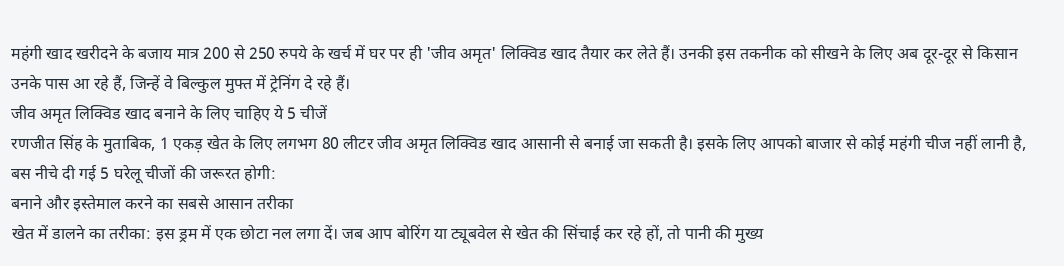महंगी खाद खरीदने के बजाय मात्र 200 से 250 रुपये के खर्च में घर पर ही 'जीव अमृत' लिक्विड खाद तैयार कर लेते हैं। उनकी इस तकनीक को सीखने के लिए अब दूर-दूर से किसान उनके पास आ रहे हैं, जिन्हें वे बिल्कुल मुफ्त में ट्रेनिंग दे रहे हैं।
जीव अमृत लिक्विड खाद बनाने के लिए चाहिए ये 5 चीजें
रणजीत सिंह के मुताबिक, 1 एकड़ खेत के लिए लगभग 80 लीटर जीव अमृत लिक्विड खाद आसानी से बनाई जा सकती है। इसके लिए आपको बाजार से कोई महंगी चीज नहीं लानी है, बस नीचे दी गई 5 घरेलू चीजों की जरूरत होगी:
बनाने और इस्तेमाल करने का सबसे आसान तरीका
खेत में डालने का तरीका: इस ड्रम में एक छोटा नल लगा दें। जब आप बोरिंग या ट्यूबवेल से खेत की सिंचाई कर रहे हों, तो पानी की मुख्य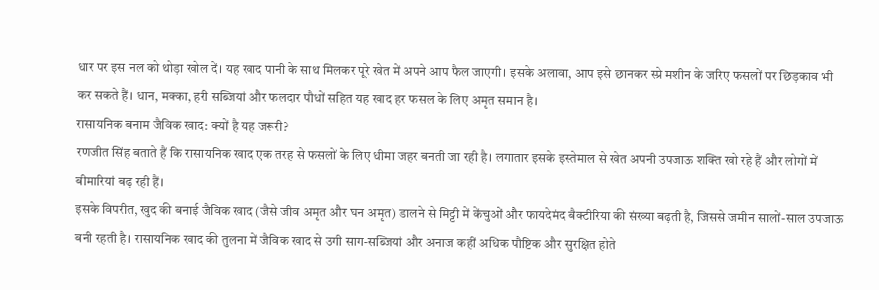धार पर इस नल को थोड़ा खोल दें। यह खाद पानी के साथ मिलकर पूरे खेत में अपने आप फैल जाएगी। इसके अलावा, आप इसे छानकर स्प्रे मशीन के जरिए फसलों पर छिड़काव भी कर सकते हैं। धान, मक्का, हरी सब्जियां और फलदार पौधों सहित यह खाद हर फसल के लिए अमृत समान है।
रासायनिक बनाम जैविक खाद: क्यों है यह जरूरी?
रणजीत सिंह बताते हैं कि रासायनिक खाद एक तरह से फसलों के लिए धीमा जहर बनती जा रही है। लगातार इसके इस्तेमाल से खेत अपनी उपजाऊ शक्ति खो रहे हैं और लोगों में बीमारियां बढ़ रही हैं।
इसके विपरीत, खुद की बनाई जैविक खाद (जैसे जीव अमृत और घन अमृत) डालने से मिट्टी में केंचुओं और फायदेमंद बैक्टीरिया की संख्या बढ़ती है, जिससे जमीन सालों-साल उपजाऊ बनी रहती है। रासायनिक खाद की तुलना में जैविक खाद से उगी साग-सब्जियां और अनाज कहीं अधिक पौष्टिक और सुरक्षित होते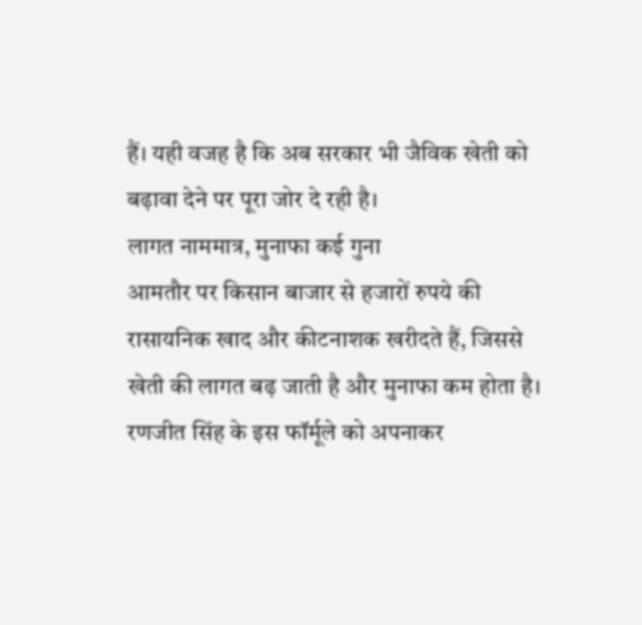हैं। यही वजह है कि अब सरकार भी जैविक खेती को बढ़ावा देने पर पूरा जोर दे रही है।
लागत नाममात्र, मुनाफा कई गुना
आमतौर पर किसान बाजार से हजारों रुपये की रासायनिक खाद और कीटनाशक खरीदते हैं, जिससे खेती की लागत बढ़ जाती है और मुनाफा कम होता है। रणजीत सिंह के इस फॉर्मूले को अपनाकर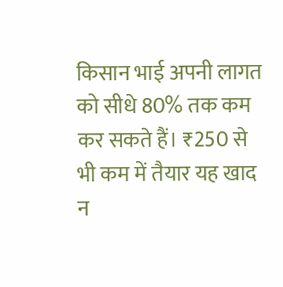किसान भाई अपनी लागत को सीधे 80% तक कम कर सकते हैं। ₹250 से भी कम में तैयार यह खाद न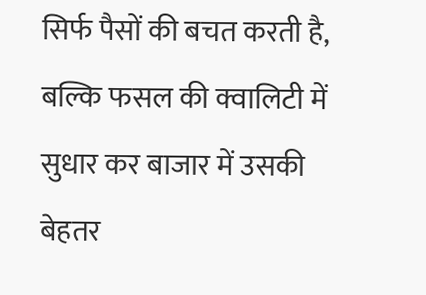सिर्फ पैसों की बचत करती है, बल्कि फसल की क्वालिटी में सुधार कर बाजार में उसकी बेहतर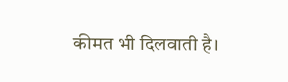कीमत भी दिलवाती है।